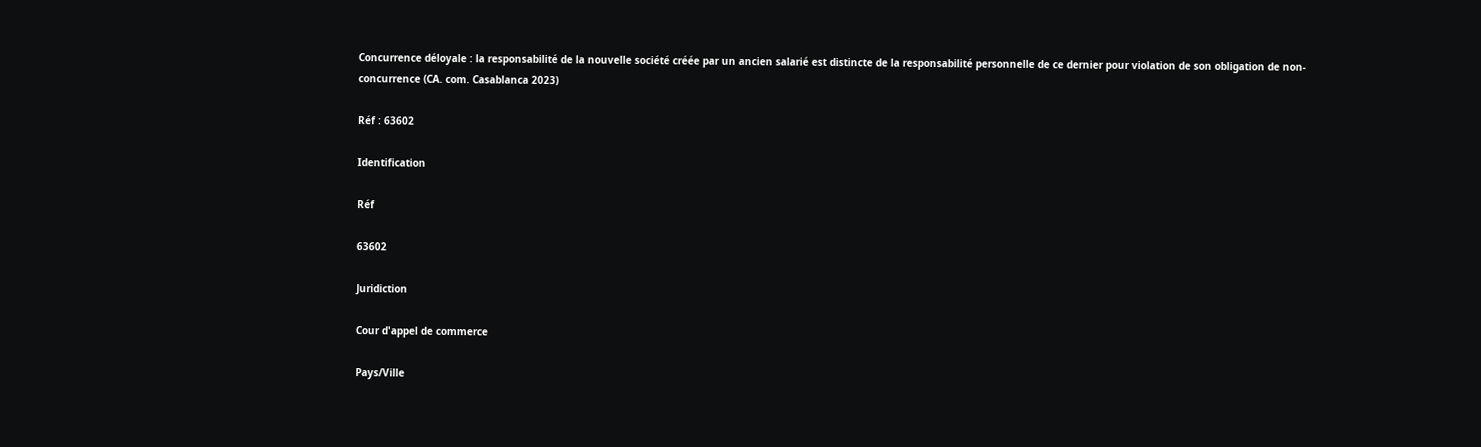Concurrence déloyale : la responsabilité de la nouvelle société créée par un ancien salarié est distincte de la responsabilité personnelle de ce dernier pour violation de son obligation de non-concurrence (CA. com. Casablanca 2023)

Réf : 63602

Identification

Réf

63602

Juridiction

Cour d'appel de commerce

Pays/Ville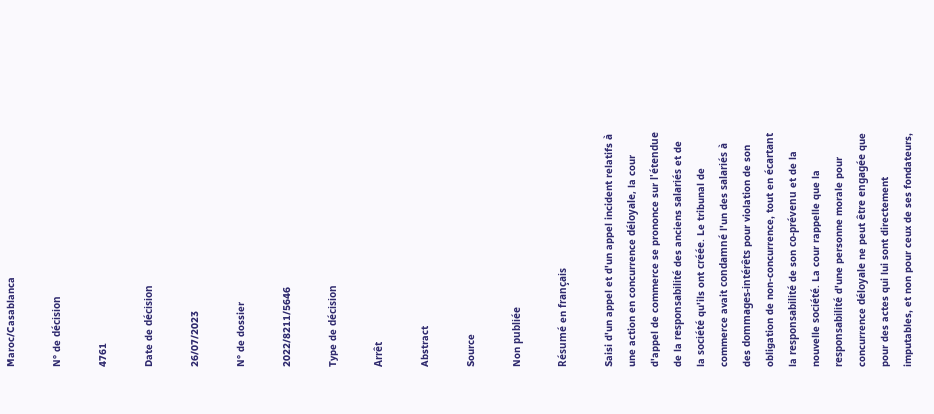Maroc/Casablanca

N° de décision

4761

Date de décision

26/07/2023

N° de dossier

2022/8211/5646

Type de décision

Arrêt

Abstract

Source

Non publiée

Résumé en français

Saisi d'un appel et d'un appel incident relatifs à une action en concurrence déloyale, la cour d'appel de commerce se prononce sur l'étendue de la responsabilité des anciens salariés et de la société qu'ils ont créée. Le tribunal de commerce avait condamné l'un des salariés à des dommages-intérêts pour violation de son obligation de non-concurrence, tout en écartant la responsabilité de son co-prévenu et de la nouvelle société. La cour rappelle que la responsabilité d'une personne morale pour concurrence déloyale ne peut être engagée que pour des actes qui lui sont directement imputables, et non pour ceux de ses fondateurs,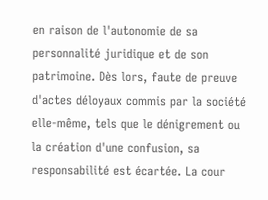en raison de l'autonomie de sa personnalité juridique et de son patrimoine. Dès lors, faute de preuve d'actes déloyaux commis par la société elle-même, tels que le dénigrement ou la création d'une confusion, sa responsabilité est écartée. La cour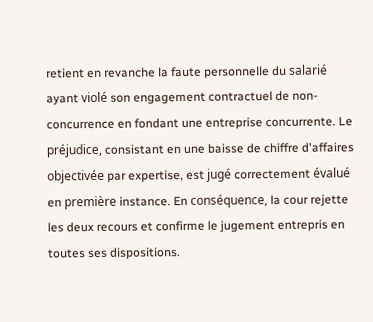retient en revanche la faute personnelle du salarié ayant violé son engagement contractuel de non-concurrence en fondant une entreprise concurrente. Le préjudice, consistant en une baisse de chiffre d'affaires objectivée par expertise, est jugé correctement évalué en première instance. En conséquence, la cour rejette les deux recours et confirme le jugement entrepris en toutes ses dispositions.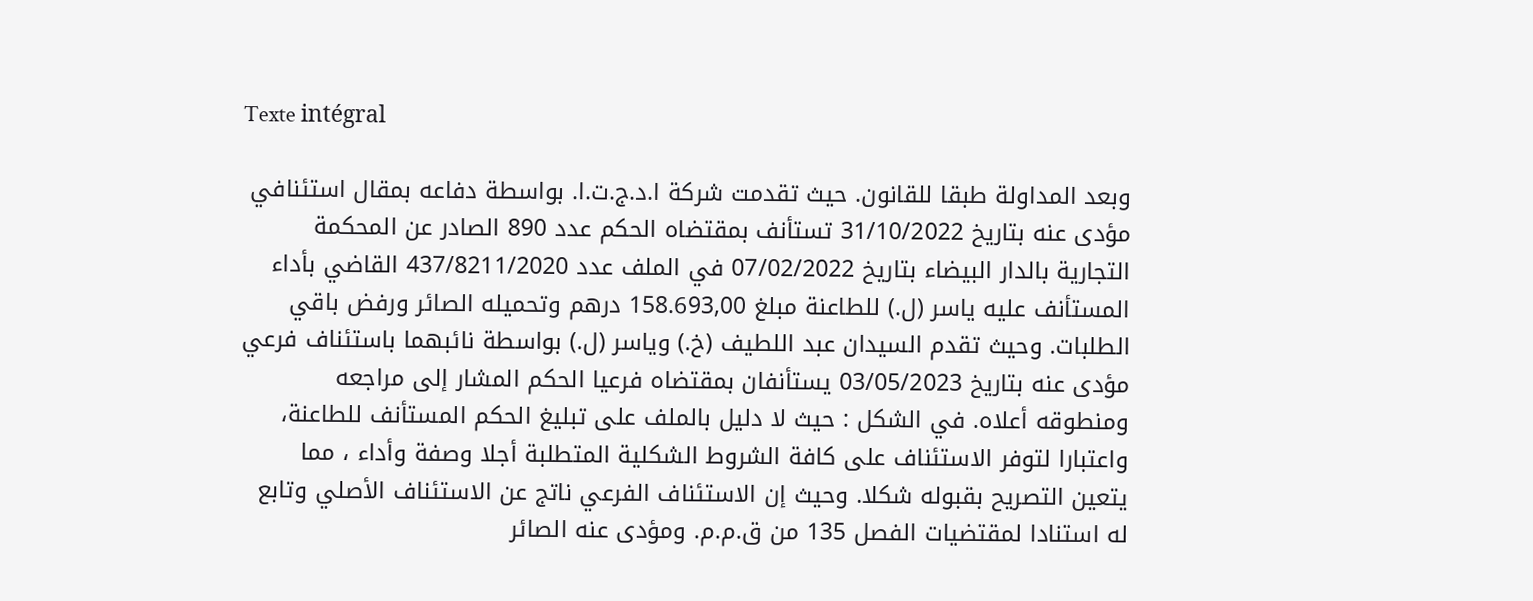Texte intégral

وبعد المداولة طبقا للقانون. حيث تقدمت شركة ا.د.ج.ت.ا. بواسطة دفاعه بمقال استئنافي مؤدى عنه بتاريخ 31/10/2022 تستأنف بمقتضاه الحكم عدد 890 الصادر عن المحكمة التجارية بالدار البيضاء بتاريخ 07/02/2022 في الملف عدد 437/8211/2020 القاضي بأداء المستأنف عليه ياسر (ل.) للطاعنة مبلغ 158.693,00 درهم وتحميله الصائر ورفض باقي الطلبات. وحيث تقدم السيدان عبد اللطيف (خ.) وياسر (ل.) بواسطة نائبهما باستئناف فرعي مؤدى عنه بتاريخ 03/05/2023 يستأنفان بمقتضاه فرعيا الحكم المشار إلى مراجعه ومنطوقه أعلاه. في الشكل : حيث لا دليل بالملف على تبليغ الحكم المستأنف للطاعنة، واعتبارا لتوفر الاستئناف على كافة الشروط الشكلية المتطلبة أجلا وصفة وأداء ، مما يتعين التصريح بقبوله شكلا. وحيث إن الاستئناف الفرعي ناتج عن الاستئناف الأصلي وتابع له استنادا لمقتضيات الفصل 135 من ق.م.م. ومؤدى عنه الصائر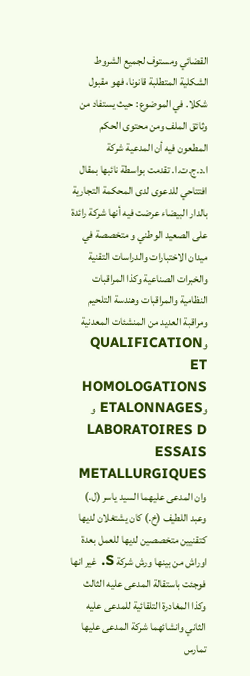القضائي ومستوف لجميع الشروط الشكلية المتطلبة قانونا، فهو مقبول شكلا. في الموضوع : حيث يستفاد من وثائق الملف ومن محتوى الحكم المطعون فيه أن المدعية شركة ا.د.ج.ت.ا. تقدمت بواسطة نائبها بمقال افتتاحي للدعوى لدى المحكمة التجارية بالدار البيضاء عرضت فيه أنها شركة رائدة على الصعيد الوطني و متخصصة في ميدان الاختبارات والدراسات التقنية والخبرات الصناعية وكذا المراقبات النظامية والمراقبات وهندسة التلحيم ومراقبة العديد من المنشئات المعدنية وQUALIFICATION ET HOMOLOGATIONS وETALONNAGES و LABORATOIRES D ESSAIS METALLURGIQUES وان المدعى عليهما السيد ياسر (ل.) وعبد اللطيف (خ.) كان يشتغلان لديها كتقنيين متخصصين لديها للعمل بعدة اوراش من بينها ورش شركة S. غير انها فوجئت باستقالة المدعى عليه الثالث وكذا المغادرة التلقائية للمدعى عليه الثاني وانشائهما شركة المدعى عليها تمارس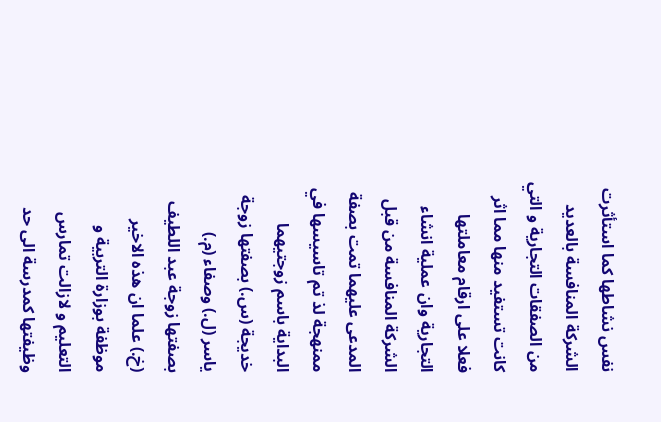نفس نشاطها كما استأثرت الشركة المنافسة بالعديد من الصفقات التجارية و التي كانت تستفيد منها مما اثر فعلا على ارقام معاملتها التجارية وان عملية انشاء الشركة المنافسة من قبل المدعى عليهما تمت بصفة ممنهجة لذ تم تاسيسها في البداية باسم زوجتيهما خديجة (س.) بصفتها زوجة ياسر (ل.) وصفاء (م.) بصفتها زوجة عبد اللطيف (خ.) علما ان هذه الاخير موظفة بوزارة التربية و التعليم و لازالت تمارس وظيفتها كمدرسة الى حد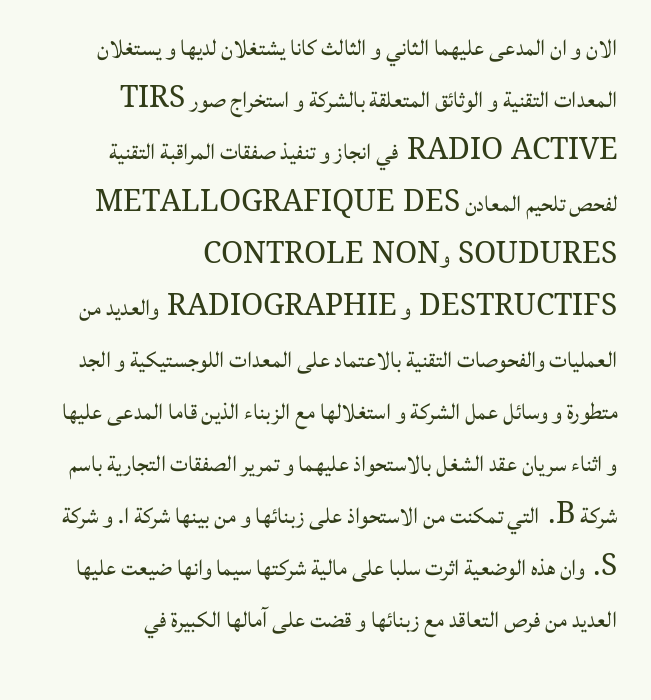الان و ان المدعى عليهما الثاني و الثالث كانا يشتغلان لديها و يستغلان المعدات التقنية و الوثائق المتعلقة بالشركة و استخراج صور TIRS RADIO ACTIVE في انجاز و تنفيذ صفقات المراقبة التقنية لفحص تلحيم المعادن METALLOGRAFIQUE DES SOUDURES وCONTROLE NON DESTRUCTIFS و RADIOGRAPHIE والعديد من العمليات والفحوصات التقنية بالاعتماد على المعدات اللوجستيكية و الجد متطورة و وسائل عمل الشركة و استغلالها مع الزبناء الذين قاما المدعى عليها و اثناء سريان عقد الشغل بالاستحواذ عليهما و تمرير الصفقات التجارية باسم شركة B. التي تمكنت من الاستحواذ على زبنائها و من بينها شركة ا. و شركة S. وان هذه الوضعية اثرت سلبا على مالية شركتها سيما وانها ضيعت عليها العديد من فرص التعاقد مع زبنائها و قضت على آمالها الكبيرة في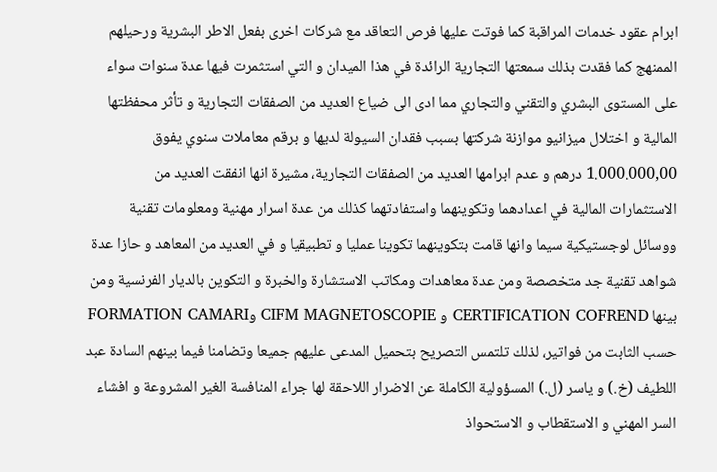ابرام عقود خدمات المراقبة كما فوتت عليها فرص التعاقد مع شركات اخرى بفعل الاطر البشرية ورحيلهم الممنهج كما فقدت بذلك سمعتها التجارية الرائدة في هذا الميدان و التي استثمرت فيها عدة سنوات سواء على المستوى البشري والتقني والتجاري مما ادى الى ضياع العديد من الصفقات التجارية و تأثر محفظتها المالية و اختلال ميزانيو موازنة شركتها بسبب فقدان السيولة لديها و برقم معاملات سنوي يفوق 1.000.000,00 درهم و عدم ابرامها العديد من الصفقات التجارية، مشيرة انها انفقت العديد من الاستثمارات المالية في اعدادهما وتكوينهما واستفادتهما كذلك من عدة اسرار مهنية ومعلومات تقنية ووسائل لوجستيكية سيما وانها قامت بتكوينهما تكوينا عمليا و تطبيقيا و في العديد من المعاهد و حازا عدة شواهد تقنية جد متخصصة ومن عدة معاهدات ومكاتب الاستشارة والخبرة و التكوين بالديار الفرنسية ومن بينها CERTIFICATION COFREND و CIFM MAGNETOSCOPIE وFORMATION CAMARI حسب الثابت من فواتير، لذلك تلتمس التصريح بتحميل المدعى عليهم جميعا وتضامنا فيما بينهم السادة عبد اللطيف (خ.) و ياسر (ل.) المسؤولية الكاملة عن الاضرار اللاحقة لها جراء المنافسة الغير المشروعة و افشاء السر المهني و الاستقطاب و الاستحواذ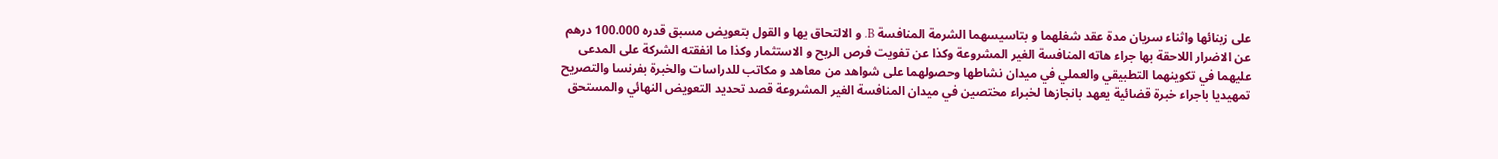على زبنائها واثناء سريان مدة عقد شغلهما و بتاسيسهما الشرمة المنافسة B. و الالتحاق يها و القول بتعويض مسبق قدره 100.000 درهم عن الاضرار اللاحقة بها جراء هاته المنافسة الغير المشروعة وكذا عن تفويت فرص الربح و الاستثمار وكذا ما انفقته الشركة على المدعى عليهما في تكوينهما التطبيقي والعملي في ميدان نشاطها وحصولهما على شواهد من معاهد و مكاتب للدراسات والخبرة بفرنسا والتصريح تمهيديا باجراء خبرة قضائية يعهد بانجازها لخبراء مختصين في ميدان المنافسة الغير المشروعة قصد تحديد التعويض النهائي والمستحق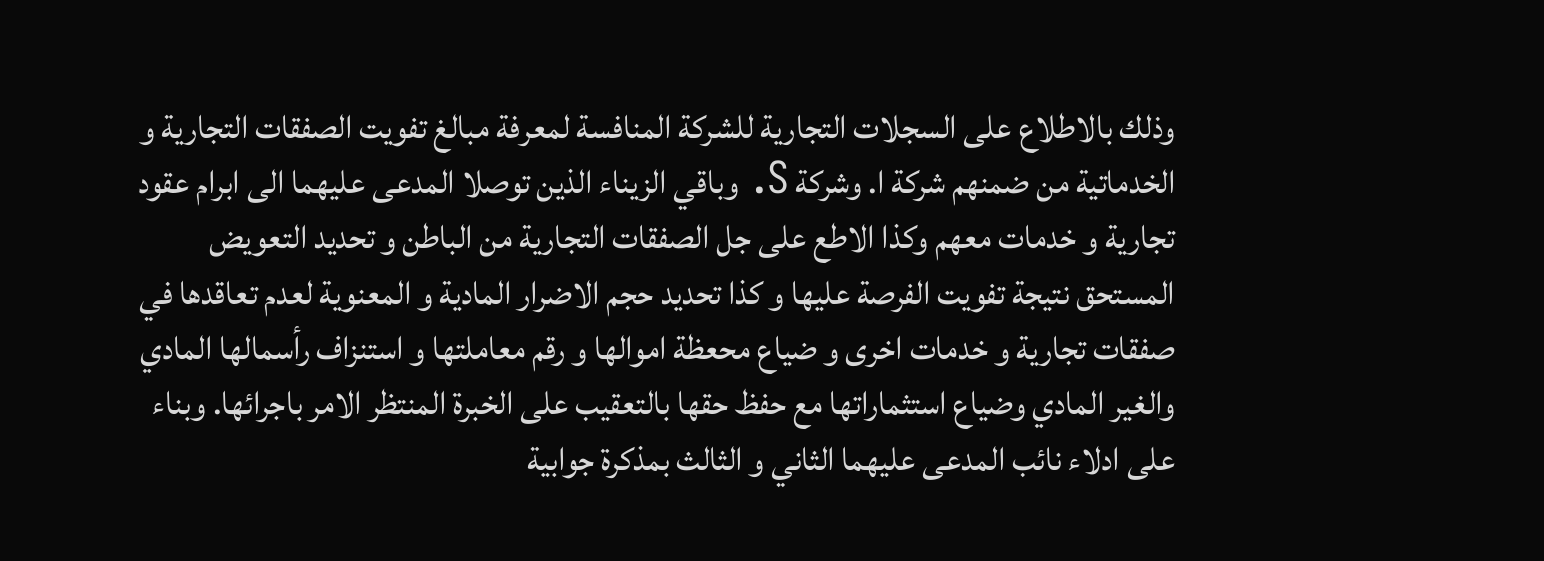وذلك بالاطلاع على السجلات التجارية للشركة المنافسة لمعرفة مبالغ تفويت الصفقات التجارية و الخدماتية من ضمنهم شركة ا. وشركة S. وباقي الزيناء الذين توصلا المدعى عليهما الى ابرام عقود تجارية و خدمات معهم وكذا الاطع على جل الصفقات التجارية من الباطن و تحديد التعويض المستحق نتيجة تفويت الفرصة عليها و كذا تحديد حجم الاضرار المادية و المعنوية لعدم تعاقدها في صفقات تجارية و خدمات اخرى و ضياع محعظة اموالها و رقم معاملتها و استنزاف رأسمالها المادي والغير المادي وضياع استثماراتها مع حفظ حقها بالتعقيب على الخبرة المنتظر الامر باجرائها. وبناء على ادلاء نائب المدعى عليهما الثاني و الثالث بمذكرة جوابية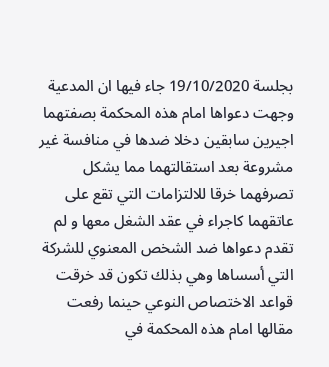بجلسة 19/10/2020 جاء فيها ان المدعية وجهت دعواها امام هذه المحكمة بصفتهما اجيرين سابقين دخلا ضدها في منافسة غير مشروعة بعد استقالتهما مما يشكل تصرفهما خرقا للالتزامات التي تقع على عاتقهما كاجراء في عقد الشغل معها و لم تقدم دعواها ضد الشخص المعنوي للشركة التي أسساها وهي بذلك تكون قد خرقت قواعد الاختصاص النوعي حينما رفعت مقالها امام هذه المحكمة في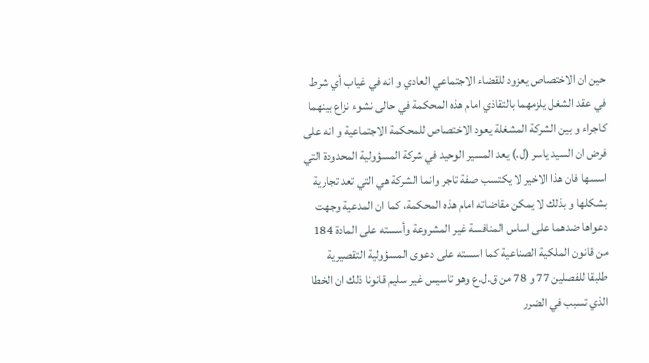حين ان الاختصاص يعزود للقضاء الاجتماعي العادي و انه في غياب أي شرط في عقد الشغل يلزمهما بالتقاذي امام هذه المحكمة في حالى نشوء نزاع بينهما كاجراء و بين الشركة المشغلة يعود الاختصاص للمحكمة الاجتماعية و انه على فرض ان السيد ياسر (ل.) يعد المسير الوحيد في شركة المسؤولية المحدودة التي اسسها فان هذا الاخير لا يكتسب صفة تاجر وانما الشركة هي التي تعد تجارية بشكلها و بذلك لا يمكن مقاضاته امام هذه المحكمة، كما ان المدعية وجهت دعواها ضدهما على اساس المنافسة غير المشروعة وأسسته على المادة 184 من قانون الملكية الصناعية كما اسسته على دعوى المسؤولية التقصيرية طلبقا للفصلين 77 و 78 من ق.ل.ع وهو تاسيس غير سليم قانونا ذلك ان الخطا الذي تسبب في الضرر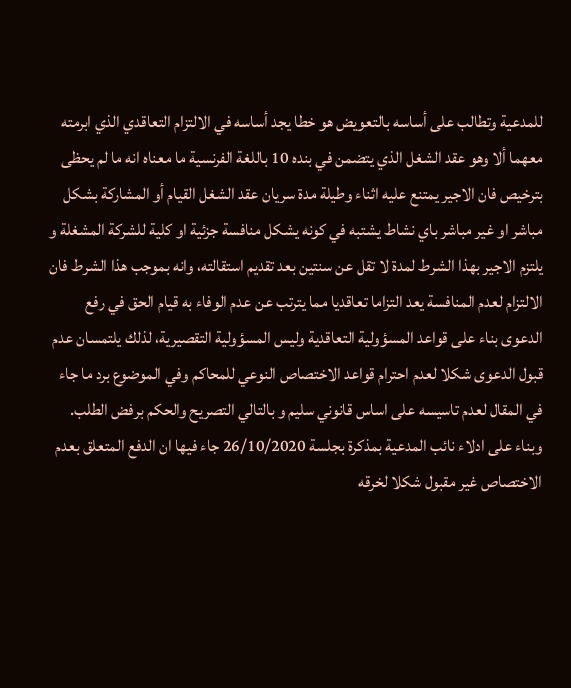للمدعية وتطالب على أساسه بالتعويض هو خطا يجد أساسه في الالتزام التعاقدي الذي ابرمته معهما ألا وهو عقد الشغل الذي يتضمن في بنده 10 باللغة الفرنسية ما معناه انه ما لم يحظى بترخيص فان الاجير يمتنع عليه اثناء وطيلة مدة سريان عقد الشغل القيام أو المشاركة بشكل مباشر او غير مباشر باي نشاط يشتبه في كونه يشكل منافسة جزئية او كلية للشركة المشغلة و يلتزم الاجير بهذا الشرط لمدة لا تقل عن سنتين بعد تقديم استقالته، وانه بموجب هذا الشرط فان الالتزام لعدم المنافسة يعد التزاما تعاقديا مما يترتب عن عدم الوفاء به قيام الحق في رفع الدعوى بناء على قواعد المسؤولية التعاقدية وليس المسؤولية التقصيرية، لذلك يلتمسان عدم قبول الدعوى شكلا لعدم احترام قواعد الاختصاص النوعي للمحاكم وفي الموضوع برد ما جاء في المقال لعدم تاسيسه على اساس قانوني سليم و بالتالي التصريح والحكم برفض الطلب. وبناء على ادلاء نائب المدعية بمذكرة بجلسة 26/10/2020 جاء فيها ان الدفع المتعلق بعدم الاختصاص غير مقبول شكلا لخرقه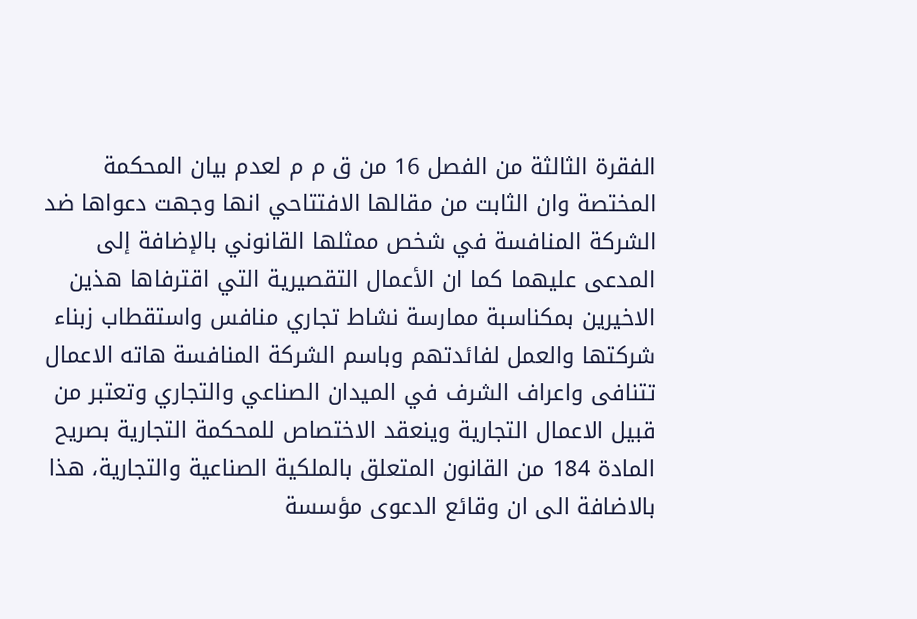الفقرة الثالثة من الفصل 16 من ق م م لعدم بيان المحكمة المختصة وان الثابت من مقالها الافتتاحي انها وجهت دعواها ضد الشركة المنافسة في شخص ممثلها القانوني بالإضافة إلى المدعى عليهما كما ان الأعمال التقصيرية التي اقترفاها هذين الاخيرين بمكناسبة ممارسة نشاط تجاري منافس واستقطاب زبناء شركتها والعمل لفائدتهم وباسم الشركة المنافسة هاته الاعمال تتنافى واعراف الشرف في الميدان الصناعي والتجاري وتعتبر من قبيل الاعمال التجارية وينعقد الاختصاص للمحكمة التجارية بصريح المادة 184 من القانون المتعلق بالملكية الصناعية والتجارية، هذا بالاضافة الى ان وقائع الدعوى مؤسسة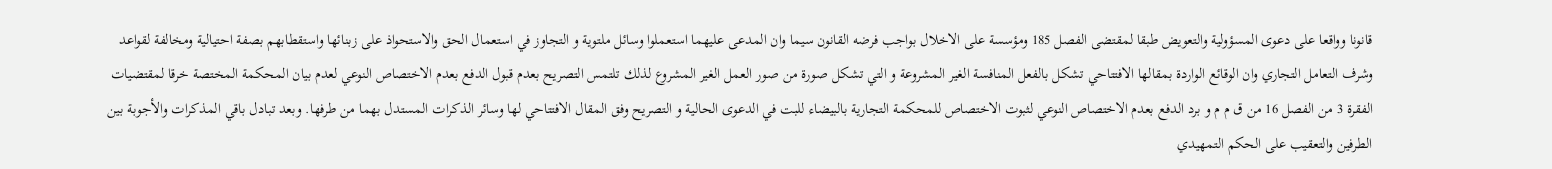قانونا وواقعا على دعوى المسؤولية والتعويض طبقا لمقتضى الفصل 185 ومؤسسة على الاخلال بواجب فرضه القانون سيما وان المدعى عليهما استعملوا وسائل ملتوية و التجاوز في استعمال الحق والاستحواذ على زبنائها واستقطابهم بصفة احتيالية ومخالفة لقواعد وشرف التعامل التجاري وان الوقائع الواردة بمقالها الافتتاحي تشكل بالفعل المنافسة الغير المشروعة و التي تشكل صورة من صور العمل الغير المشروع لذلك تلتمس التصريح بعدم قبول الدفع بعدم الاختصاص النوعي لعدم بيان المحكمة المختصة خرقا لمقتضيات الفقرة 3 من الفصل 16 من ق م م و برد الدفع بعدم الاختصاص النوعي لثبوت الاختصاص للمحكمة التجارية بالبيضاء للبت في الدعوى الحالية و التصريح وفق المقال الافتتاحي لها وسائر الذكرات المستدل بهما من طرفها. وبعد تبادل باقي المذكرات والأجوبة بين الطرفين والتعقيب على الحكم التمهيدي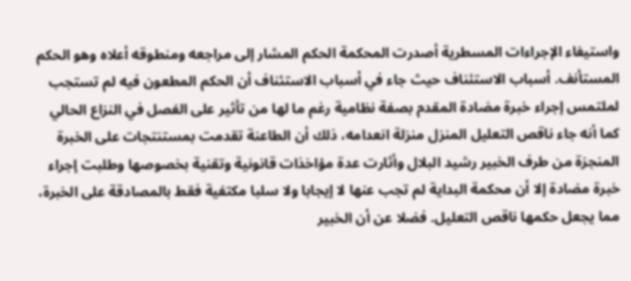واستيفاء الإجراءات المسطرية أصدرت المحكمة الحكم المشار إلى مراجعه ومنطوقه أعلاه وهو الحكم المستأنف. أسباب الاستئناف حيث جاء في أسباب الاستئناف أن الحكم المطعون فيه لم تستجب لملتمس إجراء خبرة مضادة المقدم بصفة نظامية رغم ما لها من تأثير على الفصل في النزاع الحالي كما أنه جاء ناقص التعليل المنزل منزلة انعدامه، ذلك أن الطاعنة تقدمت بمستنتجات على الخبرة المنجزة من طرف الخبير رشيد البلال وأثارت عدة مؤاخذات قانونية وتقنية بخصوصها وطلبت إجراء خبرة مضادة إلا أن محكمة البداية لم تجب عنها لا إيجابا ولا سلبا مكتفية فقط بالمصادقة على الخبرة، مما يجعل حكمها ناقص التعليل. فضلا عن أن الخبير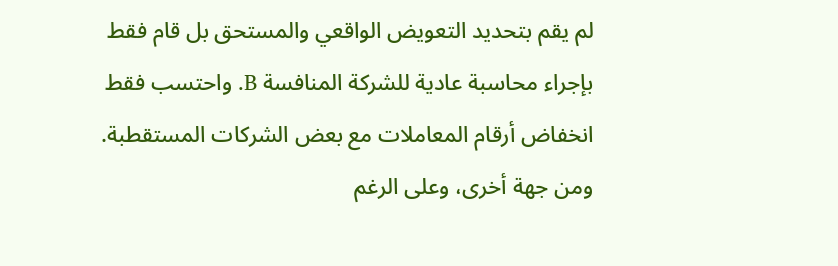لم يقم بتحديد التعويض الواقعي والمستحق بل قام فقط بإجراء محاسبة عادية للشركة المنافسة B. واحتسب فقط انخفاض أرقام المعاملات مع بعض الشركات المستقطبة. ومن جهة أخرى، وعلى الرغم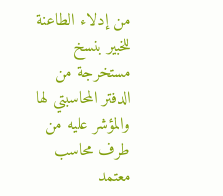من إدلاء الطاعنة للخبير بنسخ مستخرجة من الدفتر المحاسبتي لها والمؤشر عليه من طرف محاسب معتمد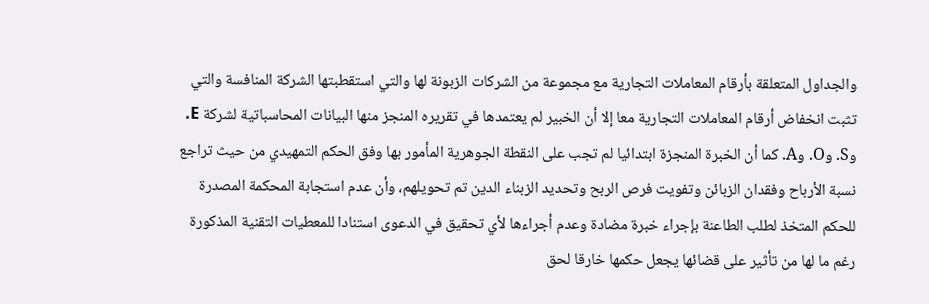والجداول المتعلقة بأرقام المعاملات التجارية مع مجموعة من الشركات الزبونة لها والتي استقطبتها الشركة المنافسة والتي تثبت انخفاض أرقام المعاملات التجارية معا إلا أن الخبير لم يعتمدها في تقريره المنجز منها البيانات المحاسباتية لشركة E. وS. وO. وA. كما أن الخبرة المنجزة ابتدائيا لم تجب على النقطة الجوهرية المأمور بها وفق الحكم التمهيدي من حيث تراجع نسبة الأرباح وفقدان الزبائن وتفويت فرص الربح وتحديد الزبناء الدين تم تحويلهم، وأن عدم استجابة المحكمة المصدرة للحكم المتخذ لطلب الطاعنة بإجراء خبرة مضادة وعدم أجراءها لأي تحقيق في الدعوى استنادا للمعطيات التقنية المذكورة رغم ما لها من تأثير على قضائها يجعل حكمها خارقا لحق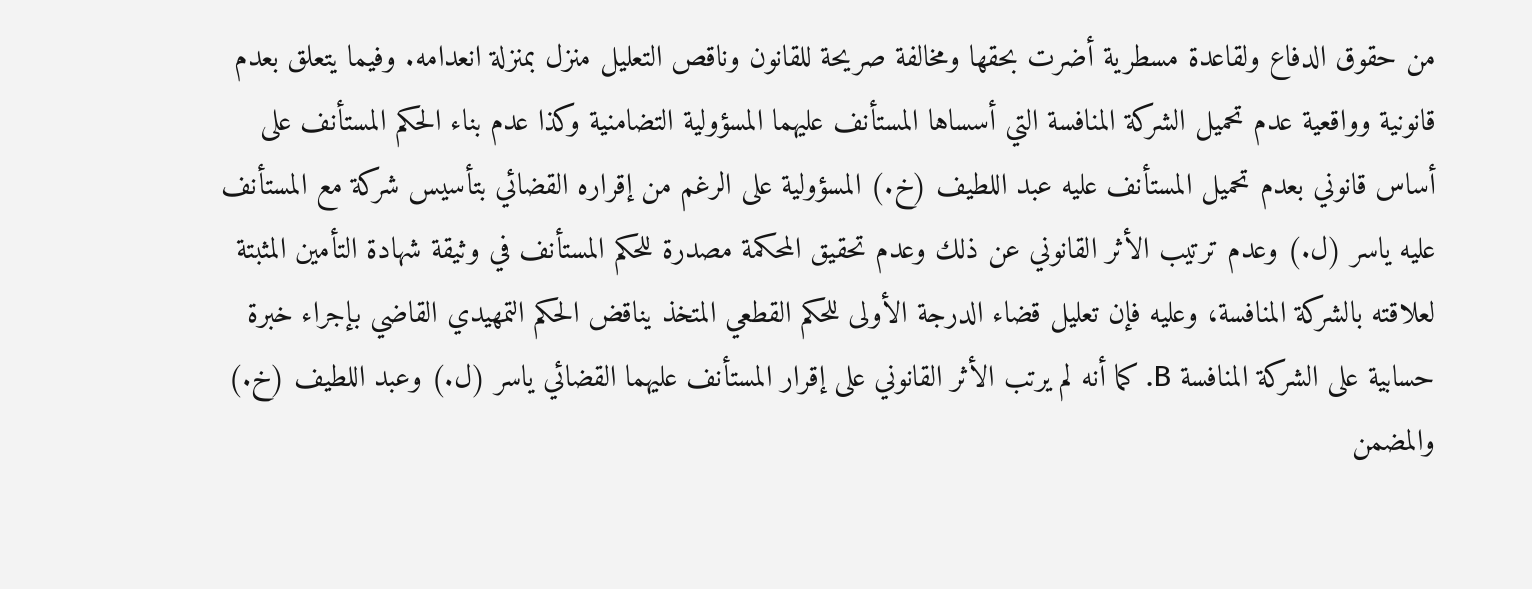من حقوق الدفاع ولقاعدة مسطرية أضرت بحقها ومخالفة صريحة للقانون وناقص التعليل منزل بمنزلة انعدامه. وفيما يتعلق بعدم قانونية وواقعية عدم تحميل الشركة المنافسة التي أسساها المستأنف عليهما المسؤولية التضامنية وكذا عدم بناء الحكم المستأنف على أساس قانوني بعدم تحميل المستأنف عليه عبد اللطيف (خ.) المسؤولية على الرغم من إقراره القضائي بتأسيس شركة مع المستأنف عليه ياسر (ل.) وعدم ترتيب الأثر القانوني عن ذلك وعدم تحقيق المحكمة مصدرة للحكم المستأنف في وثيقة شهادة التأمين المثبتة لعلاقته بالشركة المنافسة، وعليه فإن تعليل قضاء الدرجة الأولى للحكم القطعي المتخذ يناقض الحكم التمهيدي القاضي بإجراء خبرة حسابية على الشركة المنافسة B. كما أنه لم يرتب الأثر القانوني على إقرار المستأنف عليهما القضائي ياسر (ل.) وعبد اللطيف (خ.) والمضمن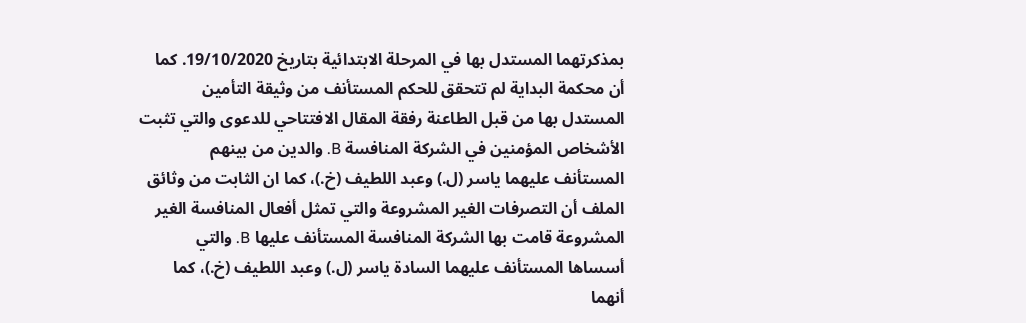بمذكرتهما المستدل بها في المرحلة الابتدائية بتاريخ 19/10/2020. كما أن محكمة البداية لم تتحقق للحكم المستأنف من وثيقة التأمين المستدل بها من قبل الطاعنة رفقة المقال الافتتاحي للدعوى والتي تثبت الأشخاص المؤمنين في الشركة المنافسة B. والدين من بينهم المستأنف عليهما ياسر (ل.) وعبد اللطيف (خ.)، كما ان الثابت من وثائق الملف أن التصرفات الغير المشروعة والتي تمثل أفعال المنافسة الغير المشروعة قامت بها الشركة المنافسة المستأنف عليها B. والتي أسساها المستأنف عليهما السادة ياسر (ل.) وعبد اللطيف (خ.)، كما أنهما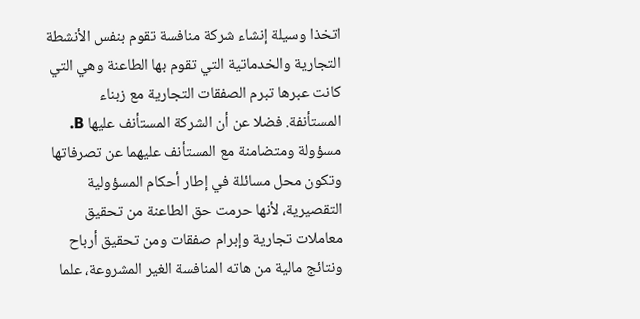اتخذا وسيلة إنشاء شركة منافسة تقوم بنفس الأنشطة التجارية والخدماتية التي تقوم بها الطاعنة وهي التي كانت عبرها تبرم الصفقات التجارية مع زبناء المستأنفة. فضلا عن أن الشركة المستأنف عليها B. مسؤولة ومتضامنة مع المستأنف عليهما عن تصرفاتها وتكون محل مسائلة في إطار أحكام المسؤولية التقصيرية، لأنها حرمت حق الطاعنة من تحقيق معاملات تجارية وإبرام صفقات ومن تحقيق أرباح ونتائج مالية من هاته المنافسة الغير المشروعة، علما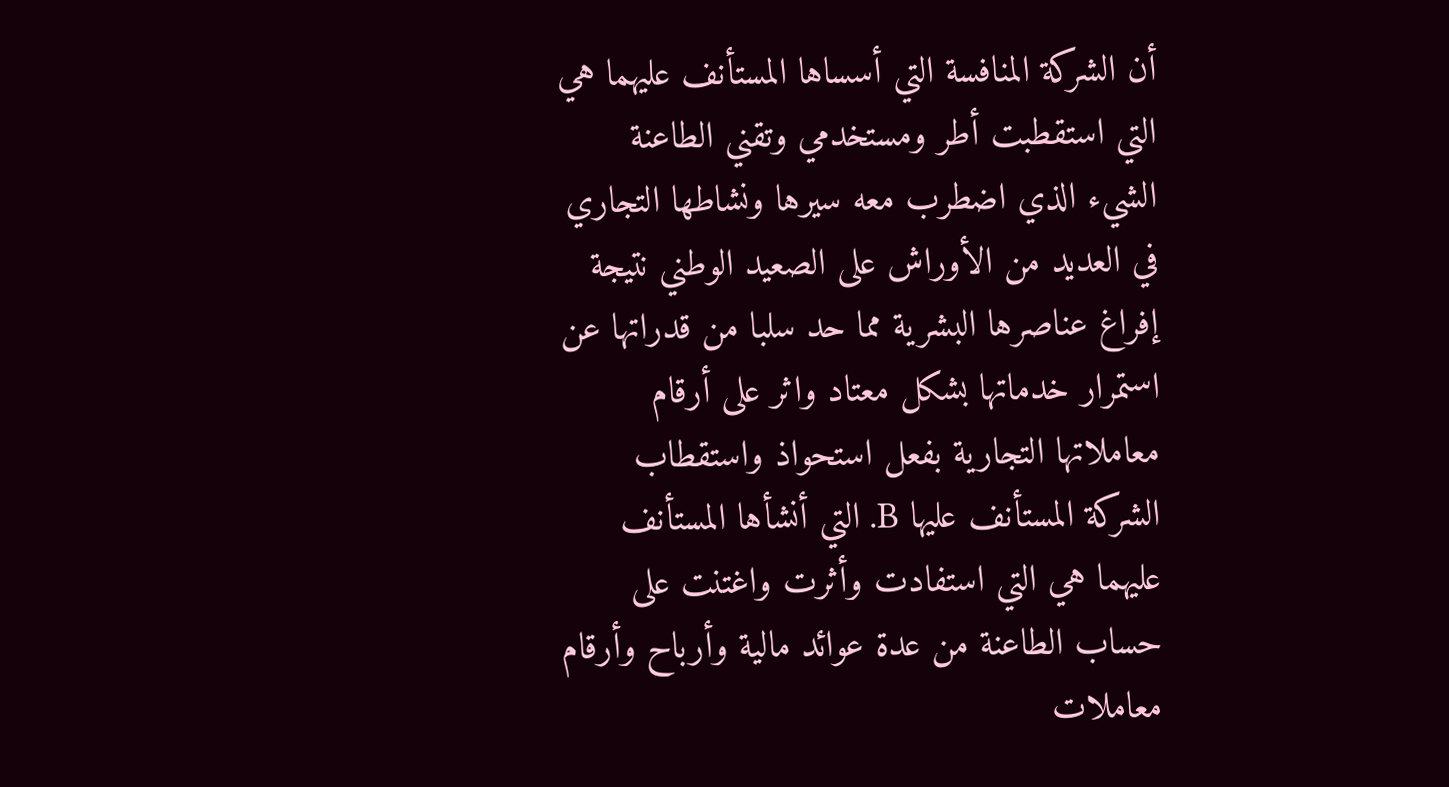أن الشركة المنافسة التي أسساها المستأنف عليهما هي التي استقطبت أطر ومستخدمي وتقني الطاعنة الشيء الذي اضطرب معه سيرها ونشاطها التجاري في العديد من الأوراش على الصعيد الوطني نتيجة إفراغ عناصرها البشرية مما حد سلبا من قدراتها عن استمرار خدماتها بشكل معتاد واثر على أرقام معاملاتها التجارية بفعل استحواذ واستقطاب الشركة المستأنف عليها B. التي أنشأها المستأنف عليهما هي التي استفادت وأثرت واغتنت على حساب الطاعنة من عدة عوائد مالية وأرباح وأرقام معاملات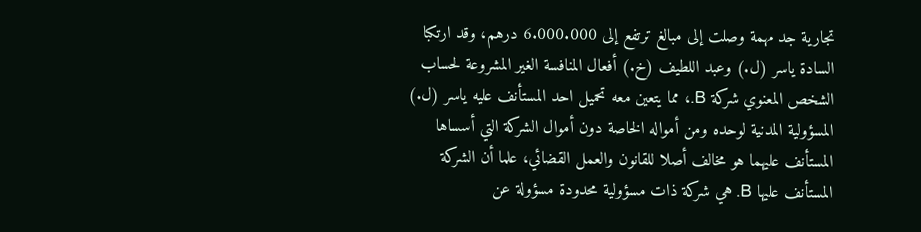تجارية جد مهمة وصلت إلى مبالغ ترتفع إلى 6.000.000 درهم، وقد ارتكبا السادة ياسر (ل.) وعبد اللطيف (خ.) أفعال المنافسة الغير المشروعة لحساب الشخص المعنوي شركة B.، مما يتعين معه تحميل احد المستأنف عليه ياسر (ل.) المسؤولية المدنية لوحده ومن أمواله الخاصة دون أموال الشركة التي أسساها المستأنف عليهما هو مخالف أصلا للقانون والعمل القضائي، علما أن الشركة المستأنف عليها B. هي شركة ذات مسؤولية محدودة مسؤولة عن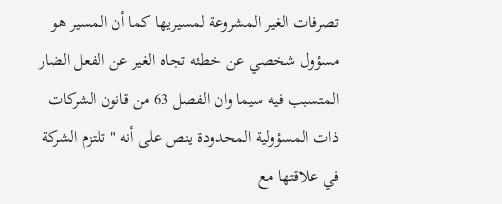تصرفات الغير المشروعة لمسيريها كما أن المسير هو مسؤول شخصي عن خطئه تجاه الغير عن الفعل الضار المتسبب فيه سيما وان الفصل 63 من قانون الشركات ذات المسؤولية المحدودة ينص على أنه " تلتزم الشركة في علاقتها مع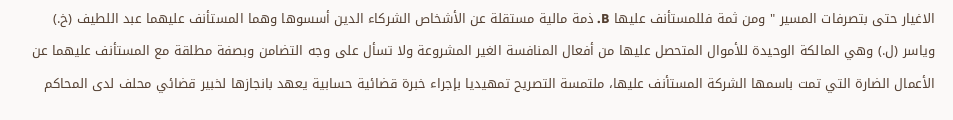الاغيار حتى بتصرفات المسير " ومن ثمة فللمستأنف عليها B. ذمة مالية مستقلة عن الأشخاص الشركاء الدين أسسوها وهما المستأنف عليهما عبد اللطيف (خ.) وياسر (ل.) وهي المالكة الوحيدة للأموال المتحصل عليها من أفعال المنافسة الغير المشروعة ولا تسأل على وجه التضامن وبصفة مطلقة مع المستأنف عليهما عن الأعمال الضارة التي تمت باسمها الشركة المستأنف عليها، ملتمسة التصريح تمهيديا بإجراء خبرة قضائية حسابية يعهد بانجازها لخبير قضائي محلف لدى المحاكم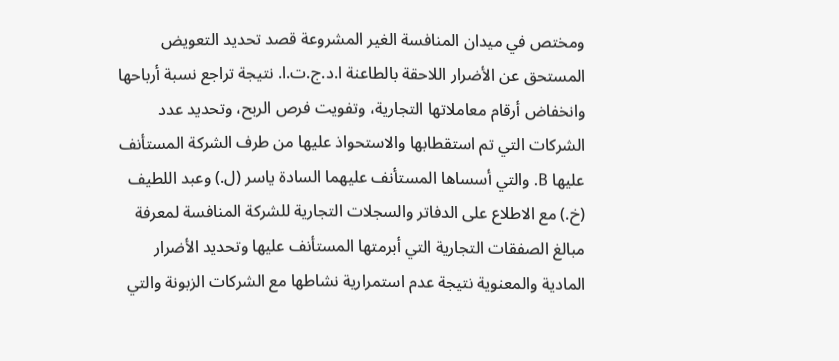ومختص في ميدان المنافسة الغير المشروعة قصد تحديد التعويض المستحق عن الأضرار اللاحقة بالطاعنة ا.د.ج.ت.ا. نتيجة تراجع نسبة أرباحها وانخفاض أرقام معاملاتها التجارية، وتفويت فرص الربح، وتحديد عدد الشركات التي تم استقطابها والاستحواذ عليها من طرف الشركة المستأنف عليها B. والتي أسساها المستأنف عليهما السادة ياسر (ل.) وعبد اللطيف (خ.) مع الاطلاع على الدفاتر والسجلات التجارية للشركة المنافسة لمعرفة مبالغ الصفقات التجارية التي أبرمتها المستأنف عليها وتحديد الأضرار المادية والمعنوية نتيجة عدم استمرارية نشاطها مع الشركات الزبونة والتي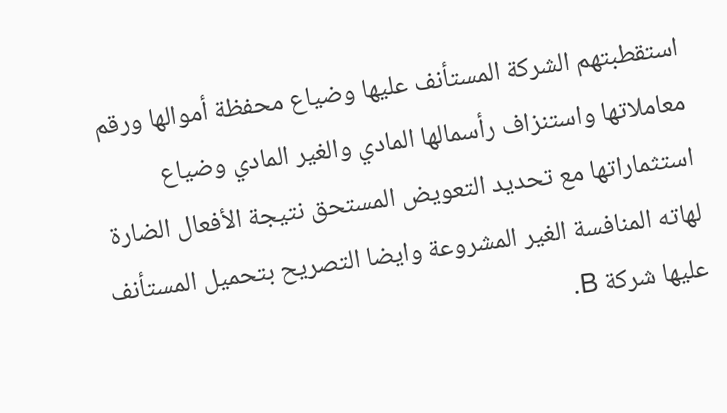استقطبتهم الشركة المستأنف عليها وضياع محفظة أموالها ورقم معاملاتها واستنزاف رأسمالها المادي والغير المادي وضياع استثماراتها مع تحديد التعويض المستحق نتيجة الأفعال الضارة لهاته المنافسة الغير المشروعة وايضا التصريح بتحميل المستأنف عليها شركة B.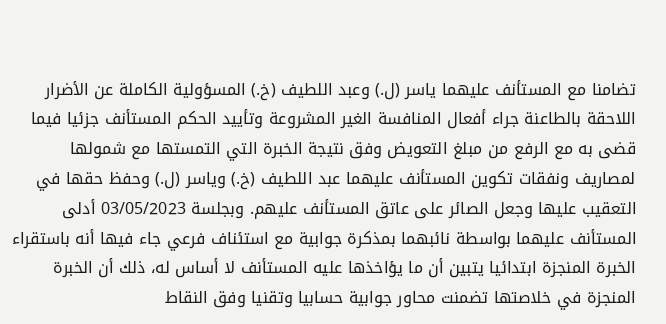تضامنا مع المستأنف عليهما ياسر (ل.) وعبد اللطيف (خ.) المسؤولية الكاملة عن الأضرار اللاحقة بالطاعنة جراء أفعال المنافسة الغير المشروعة وتأييد الحكم المستأنف جزئيا فيما قضى به مع الرفع من مبلغ التعويض وفق نتيجة الخبرة التي التمستها مع شمولها لمصاريف ونفقات تكوين المستأنف عليهما عبد اللطيف (خ.) وياسر (ل.) وحفظ حقها في التعقيب عليها وجعل الصائر على عاتق المستأنف عليهم. وبجلسة 03/05/2023 أدلى المستأنف عليهما بواسطة نائبهما بمذكرة جوابية مع استئناف فرعي جاء فيها أنه باستقراء الخبرة المنجزة ابتدائيا يتبين أن ما يؤاخذها عليه المستأنف لا أساس له، ذلك أن الخبرة المنجزة في خلاصتها تضمنت محاور جوابية حسابيا وتقنيا وفق النقاط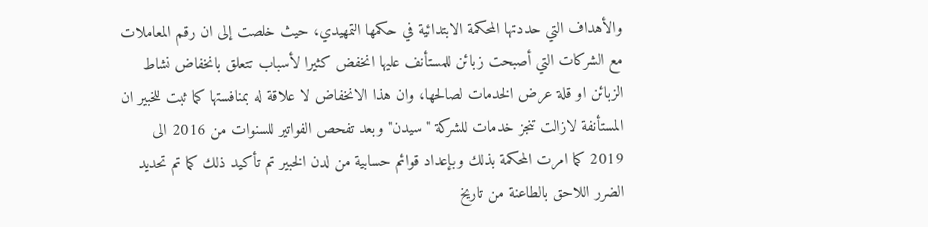والأهداف التي حددتها المحكمة الابتدائية في حكمها التمهيدي، حيث خلصت إلى ان رقم المعاملات مع الشركات التي أصبحت زبائن للمستأنف عليها انخفض كثيرا لأسباب تتعلق بانخفاض نشاط الزبائن او قلة عرض الخدمات لصالحها، وان هذا الانخفاض لا علاقة له بمنافستها كما ثبت للخبير ان المستأنفة لازالت تنجز خدمات للشركة "سيدن" وبعد تفحص الفواتير للسنوات من 2016 الى 2019 كما امرت المحكمة بذلك وبإعداد قوائم حسابية من لدن الخبير تم تأكيد ذلك كما تم تحديد الضرر اللاحق بالطاعنة من تاريخ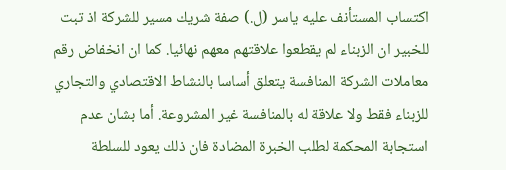اكتساب المستأنف عليه ياسر (ل.) صفة شريك مسير للشركة اذ تبت للخبير ان الزبناء لم يقطعوا علاقتهم معهم نهائيا. كما ان انخفاض رقم معاملات الشركة المنافسة يتعلق أساسا بالنشاط الاقتصادي والتجاري للزبناء فقط ولا علاقة له بالمنافسة غير المشروعة. أما بشان عدم استجابة المحكمة لطلب الخبرة المضادة فان ذلك يعود للسلطة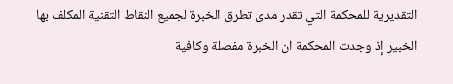التقديرية للمحكمة التي تقدر مدى تطرق الخبرة لجميع النقاط التقنية المكلف بها الخبير إذ وجدت المحكمة ان الخبرة مفصلة وكافية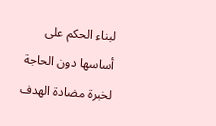لبناء الحكم على أساسها دون الحاجة لخبرة مضادة الهدف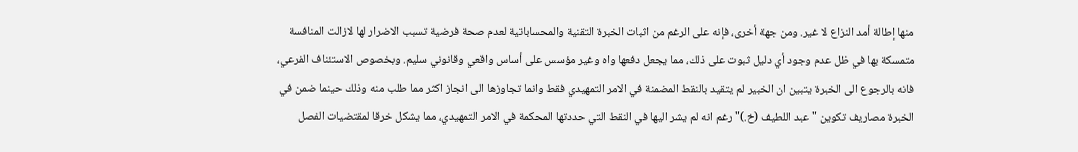منها إطالة أمد النزاع لا غير. ومن جهة أخرى، فإنه على الرغم من اثبات الخبرة التقنية والمحساباتية لعدم صحة فرضية تسبب الاضرار لها لازالت المنافسة متمسكة بها في ظل عدم وجود أي دليل ثبوت على ذلك، مما يجعل دفعها واه وغير مؤسس على أساس واقعي وقانوني سليم. وبخصوص الاستئناف الفرعي، فانه بالرجوع الى الخبرة يتبين ان الخبير لم يتقيد بالنقط المضمنة في الامر التمهيدي فقط وانما تجاوزها الى انجاز اكثر مما طلب منه وذلك حينما ضمن في الخبرة مصاريف تكوين "عبد اللطيف (خ.)" رغم انه لم يشر اليها في النقط التي حددتها المحكمة في الامر التمهيدي، مما يشكل خرقا لمقتضيات الفصل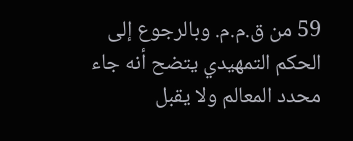59 من ق.م.م. وبالرجوع إلى الحكم التمهيدي يتضح أنه جاء محدد المعالم ولا يقبل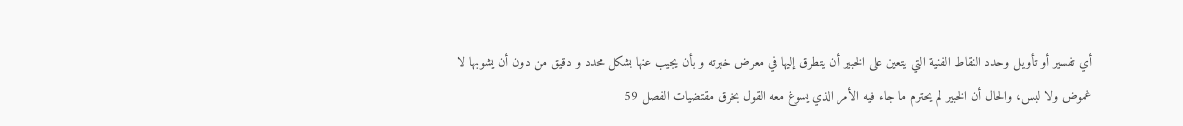أي تفسير أو تأويل وحدد النقاط الفنية التي يتعين على الخبير أن يتطرق إليها في معرض خبرته و بأن يجيب عنها بشكل محدد و دقيق من دون أن يشوبها لا غموض ولا لبس، والحال أن الخبير لم يحترم ما جاء فيه الأمر الذي يسوغ معه القول بخرق مقتضيات الفصل 59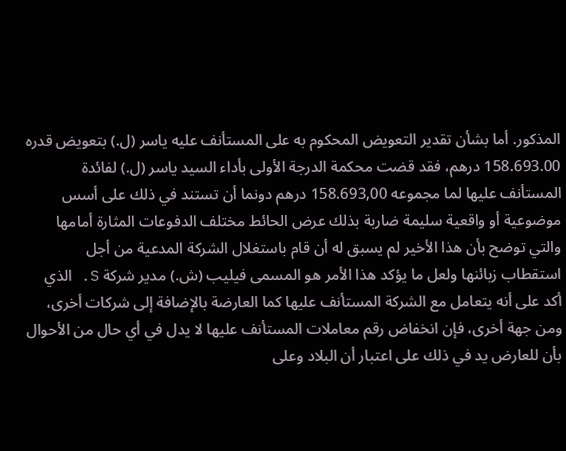المذكور. أما بشأن تقدير التعويض المحكوم به على المستأنف عليه ياسر (ل.) بتعويض قدره 158.693.00 درهم، فقد قضت محكمة الدرجة الأولى بأداء السيد ياسر (ل.) لفائدة المستأنف عليها لما مجموعه 158.693,00 درهم دونما أن تستند في ذلك على أسس موضوعية أو واقعية سليمة ضاربة بذلك عرض الحائط مختلف الدفوعات المثارة أمامها والتي توضح بأن هذا الأخير لم يسبق له أن قام باستغلال الشركة المدعية من أجل استقطاب زبائنها ولعل ما يؤكد هذا الأمر هو المسمى فيليب (ش.) مدير شركة S. الذي أكد على أنه يتعامل مع الشركة المستأنف عليها كما العارضة بالإضافة إلى شركات أخرى، ومن جهة أخرى، فإن انخفاض رقم معاملات المستأنف عليها لا يدل في أي حال من الأحوال بأن للعارض يد في ذلك على اعتبار أن البلاد وعلى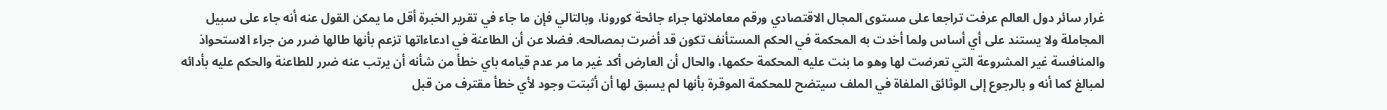غرار سائر دول العالم عرفت تراجعا على مستوى المجال الاقتصادي ورقم معاملاتها جراء جائحة كورونا، وبالتالي فإن ما جاء في تقرير الخبرة أقل ما يمكن القول عنه أنه جاء على سبيل المجاملة ولا يستند على أي أساس ولما أخدت به المحكمة في الحكم المستأنف تكون قد أضرت بمصالحه. فضلا عن أن الطاعنة في ادعاءاتها تزعم بأنها طالها ضرر من جراء الاستحواذ والمنافسة غير المشروعة التي تعرضت لها وهو ما بنت عليه المحكمة حكمها، والحال أن العارض أكد غير ما مر عدم قيامه باي خطأ من شأنه أن يرتب عنه ضرر للطاعنة والحكم عليه بأدائه لمبالغ كما أنه و بالرجوع إلى الوثائق الملفاة في الملف سيتضح للمحكمة الموقرة بأنها لم يسبق لها أن أثبتت وجود لأي خطأ مقترف من قبل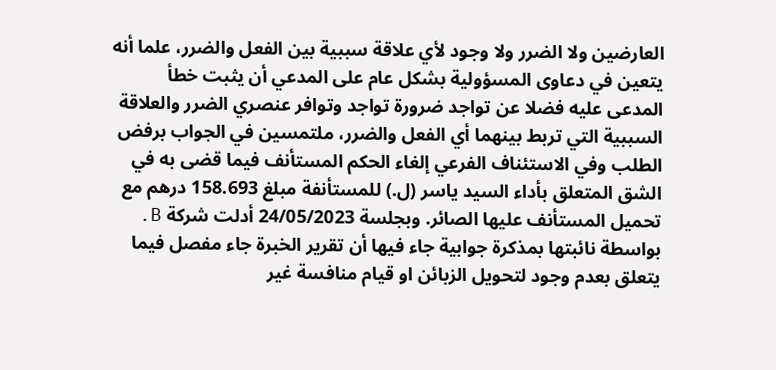العارضين ولا الضرر ولا وجود لأي علاقة سببية بين الفعل والضرر، علما أنه يتعين في دعاوى المسؤولية بشكل عام على المدعي أن يثبت خطأ المدعى عليه فضلا عن تواجد ضرورة تواجد وتوافر عنصري الضرر والعلاقة السببية التي تربط بينهما أي الفعل والضرر، ملتمسين في الجواب برفض الطلب وفي الاستئناف الفرعي إلغاء الحكم المستأنف فيما قضى به في الشق المتعلق بأداء السيد ياسر (ل.) للمستأنفة مبلغ 158.693 درهم مع تحميل المستأنف عليها الصائر. وبجلسة 24/05/2023 أدلت شركة B. بواسطة نائبتها بمذكرة جوابية جاء فيها أن تقرير الخبرة جاء مفصل فيما يتعلق بعدم وجود لتحويل الزبائن او قيام منافسة غير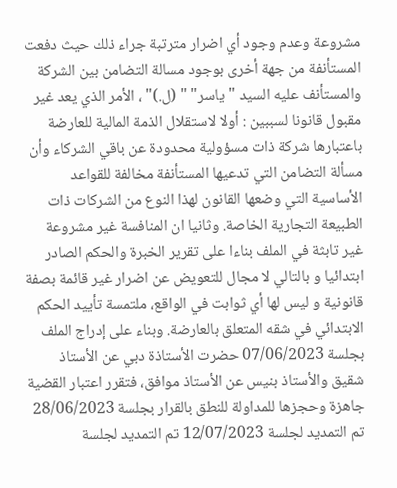مشروعة وعدم وجود أي اضرار مترتبة جراء ذلك حيث دفعت المستأنفة من جهة أخرى بوجود مسالة التضامن بين الشركة والمستأنف عليه السيد "ياسر" " (ل.)" ، الأمر الذي يعد غير مقبول قانونا لسببين : أولا لاستقلال الذمة المالية للعارضة باعتبارها شركة ذات مسؤولية محدودة عن باقي الشركاء وأن مسألة التضامن التي تدعيها المستأنفة مخالفة للقواعد الأساسية التي وضعها القانون لهذا النوع من الشركات ذات الطبيعة التجارية الخاصة. وثانيا ان المنافسة غير مشروعة غير تابثة في الملف بناءا على تقرير الخبرة والحكم الصادر ابتدائيا و بالتالي لا مجال للتعويض عن اضرار غير قائمة بصفة قانونية و ليس لها أي ثوابت في الواقع، ملتمسة تأييد الحكم الابتدائي في شقه المتعلق بالعارضة. وبناء على إدراج الملف بجلسة 07/06/2023 حضرت الأستاذة دبي عن الأستاذ شقيق والأستاذ بنيس عن الأستاذ موافق، فتقرر اعتبار القضية جاهزة وحجزها للمداولة للنطق بالقرار بجلسة 28/06/2023 تم التمديد لجلسة 12/07/2023 تم التمديد لجلسة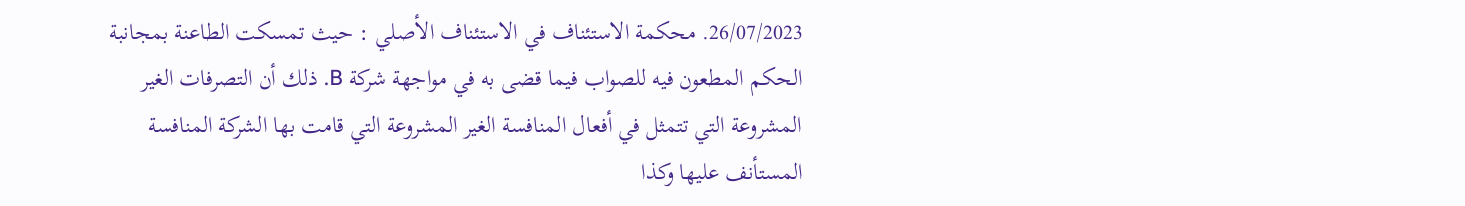26/07/2023. محكمة الاستئناف في الاستئناف الأصلي : حيث تمسكت الطاعنة بمجانبة الحكم المطعون فيه للصواب فيما قضى به في مواجهة شركة B. ذلك أن التصرفات الغير المشروعة التي تتمثل في أفعال المنافسة الغير المشروعة التي قامت بها الشركة المنافسة المستأنف عليها وكذا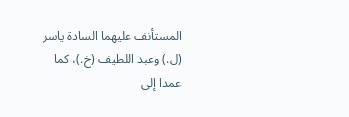المستأنف عليهما السادة ياسر (ل.) وعبد اللطيف (خ.)، كما عمدا إلى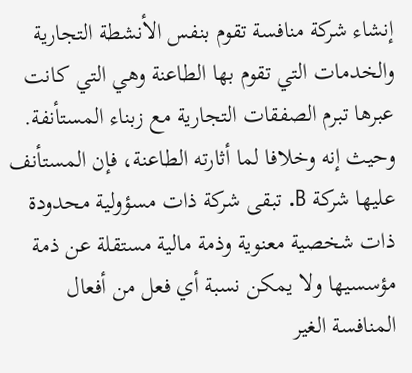إنشاء شركة منافسة تقوم بنفس الأنشطة التجارية والخدمات التي تقوم بها الطاعنة وهي التي كانت عبرها تبرم الصفقات التجارية مع زبناء المستأنفة. وحيث إنه وخلافا لما أثارته الطاعنة، فإن المستأنف عليها شركة B. تبقى شركة ذات مسؤولية محدودة ذات شخصية معنوية وذمة مالية مستقلة عن ذمة مؤسسيها ولا يمكن نسبة أي فعل من أفعال المنافسة الغير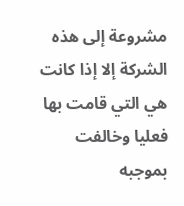مشروعة إلى هذه الشركة إلا إذا كانت هي التي قامت بها فعليا وخالفت بموجبه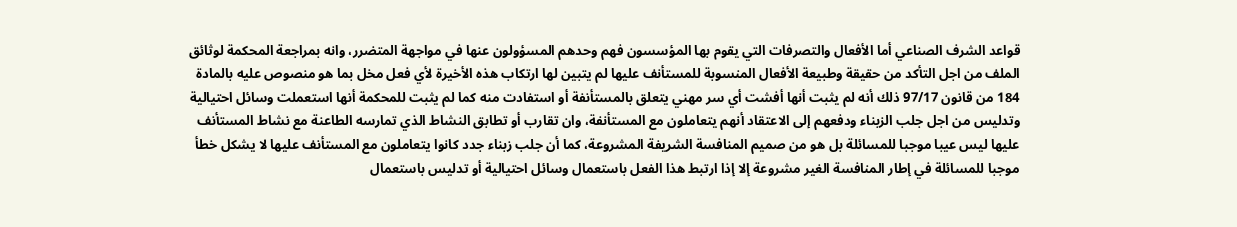قواعد الشرف الصناعي أما الأفعال والتصرفات التي يقوم بها المؤسسون فهم وحدهم المسؤولون عنها في مواجهة المتضرر، وانه بمراجعة المحكمة لوثائق الملف من اجل التأكد من حقيقة وطبيعة الأفعال المنسوبة للمستأنف عليها لم يتبين لها ارتكاب هذه الأخيرة لأي فعل مخل بما هو منصوص عليه بالمادة 184 من قانون 97/17 ذلك أنه لم يثبت أنها أفشت أي سر مهني يتعلق بالمستأنفة أو استفادت منه كما لم يثبت للمحكمة أنها استعملت وسائل احتيالية وتدليس من اجل جلب الزبناء ودفعهم إلى الاعتقاد أنهم يتعاملون مع المستأنفة، وان تقارب أو تطابق النشاط الذي تمارسه الطاعنة مع نشاط المستأنف عليها ليس عيبا موجبا للمسائلة بل هو من صميم المنافسة الشريفة المشروعة، كما أن جلب زبناء جدد كانوا يتعاملون مع المستأنف عليها لا يشكل خطأ موجبا للمسائلة في إطار المنافسة الغير مشروعة إلا إذا ارتبط هذا الفعل باستعمال وسائل احتيالية أو تدليس باستعمال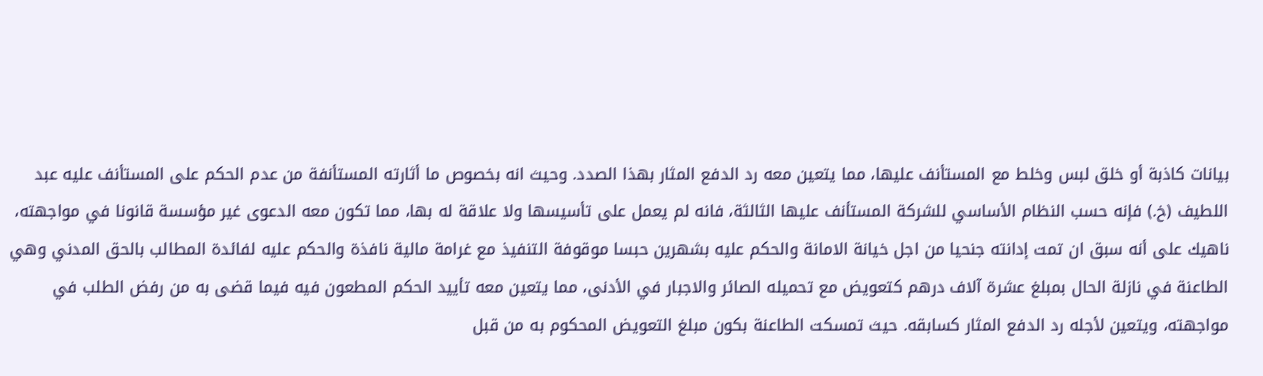بيانات كاذبة أو خلق لبس وخلط مع المستأنف عليها، مما يتعين معه رد الدفع المثار بهذا الصدد. وحيث انه بخصوص ما أثارته المستأنفة من عدم الحكم على المستأنف عليه عبد اللطيف (خ.) فإنه حسب النظام الأساسي للشركة المستأنف عليها الثالثة، فانه لم يعمل على تأسيسها ولا علاقة له بها، مما تكون معه الدعوى غير مؤسسة قانونا في مواجهته، ناهيك على أنه سبق ان تمت إدانته جنحيا من اجل خيانة الامانة والحكم عليه بشهرين حبسا موقوفة التنفيذ مع غرامة مالية نافذة والحكم عليه لفائدة المطالب بالحق المدني وهي الطاعنة في نازلة الحال بمبلغ عشرة آلاف درهم كتعويض مع تحميله الصائر والاجبار في الأدنى، مما يتعين معه تأييد الحكم المطعون فيه فيما قضى به من رفض الطلب في مواجهته، ويتعين لأجله رد الدفع المثار كسابقه. حيث تمسكت الطاعنة بكون مبلغ التعويض المحكوم به من قبل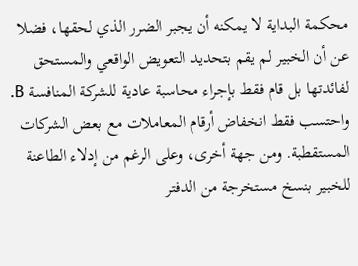محكمة البداية لا يمكنه أن يجبر الضرر الذي لحقها، فضلا عن أن الخبير لم يقم بتحديد التعويض الواقعي والمستحق لفائدتها بل قام فقط بإجراء محاسبة عادية للشركة المنافسة B. واحتسب فقط انخفاض أرقام المعاملات مع بعض الشركات المستقطبة. ومن جهة أخرى، وعلى الرغم من إدلاء الطاعنة للخبير بنسخ مستخرجة من الدفتر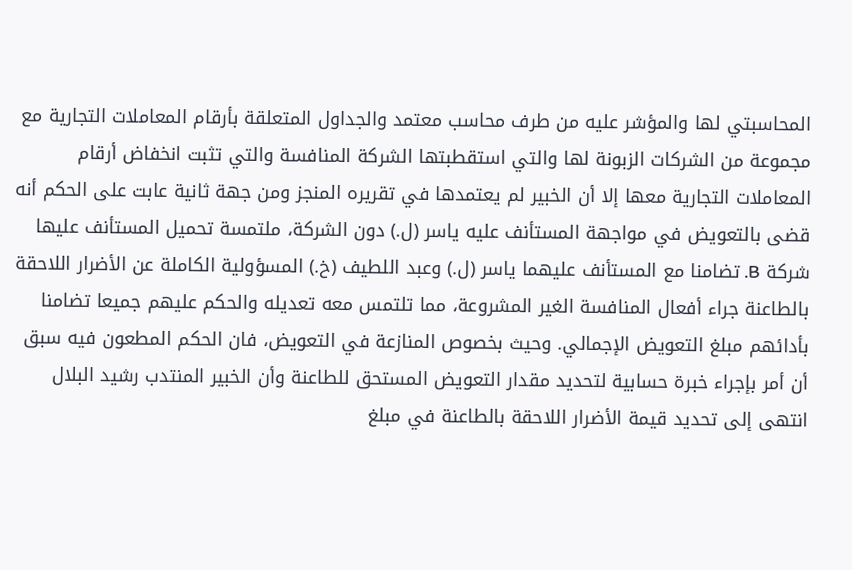المحاسبتي لها والمؤشر عليه من طرف محاسب معتمد والجداول المتعلقة بأرقام المعاملات التجارية مع مجموعة من الشركات الزبونة لها والتي استقطبتها الشركة المنافسة والتي تثبت انخفاض أرقام المعاملات التجارية معها إلا أن الخبير لم يعتمدها في تقريره المنجز ومن جهة ثانية عابت على الحكم أنه قضى بالتعويض في مواجهة المستأنف عليه ياسر (ل.) دون الشركة، ملتمسة تحميل المستأنف عليها شركة B. تضامنا مع المستأنف عليهما ياسر (ل.) وعبد اللطيف (خ.) المسؤولية الكاملة عن الأضرار اللاحقة بالطاعنة جراء أفعال المنافسة الغير المشروعة، مما تلتمس معه تعديله والحكم عليهم جميعا تضامنا بأدائهم مبلغ التعويض الإجمالي. وحيث بخصوص المنازعة في التعويض، فان الحكم المطعون فيه سبق أن أمر بإجراء خبرة حسابية لتحديد مقدار التعويض المستحق للطاعنة وأن الخبير المنتدب رشيد البلال انتهى إلى تحديد قيمة الأضرار اللاحقة بالطاعنة في مبلغ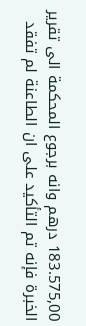183.575,00 درهم وانه برجوع المحكمة الى تقرير الخبرة فإنه تم التأكيد على ان الطاعنة لم تفقد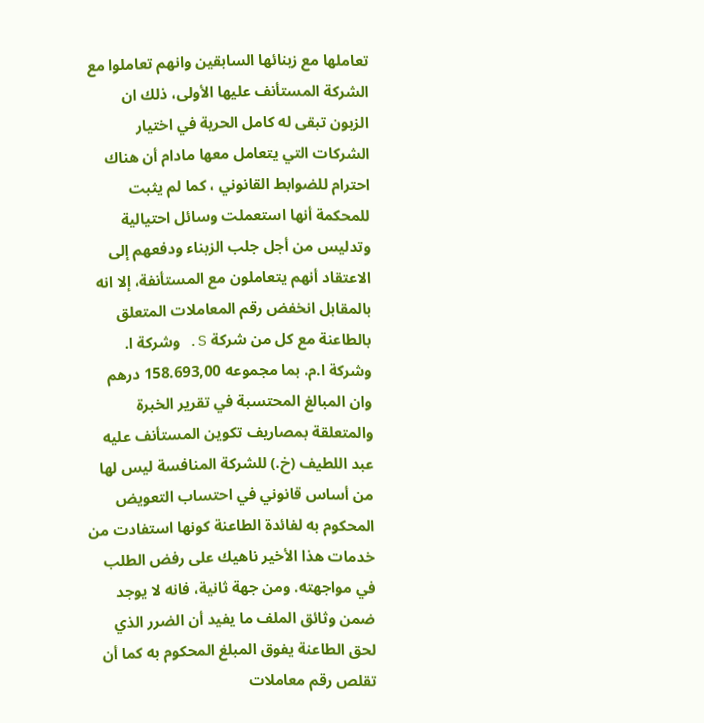تعاملها مع زبنائها السابقين وانهم تعاملوا مع الشركة المستأنف عليها الأولى، ذلك ان الزبون تبقى له كامل الحرية في اختيار الشركات التي يتعامل معها مادام أن هناك احترام للضوابط القانوني ، كما لم يثبت للمحكمة أنها استعملت وسائل احتيالية وتدليس من أجل جلب الزبناء ودفعهم إلى الاعتقاد أنهم يتعاملون مع المستأنفة، إلا انه بالمقابل انخفض رقم المعاملات المتعلق بالطاعنة مع كل من شركة S. وشركة ا. وشركة ا.م. بما مجموعه 158.693,00 درهم وان المبالغ المحتسبة في تقرير الخبرة والمتعلقة بمصاريف تكوين المستأنف عليه عبد اللطيف (خ.) للشركة المنافسة ليس لها من أساس قانوني في احتساب التعويض المحكوم به لفائدة الطاعنة كونها استفادت من خدمات هذا الأخير ناهيك على رفض الطلب في مواجهته. ومن جهة ثانية، فانه لا يوجد ضمن وثائق الملف ما يفيد أن الضرر الذي لحق الطاعنة يفوق المبلغ المحكوم به كما أن تقلص رقم معاملات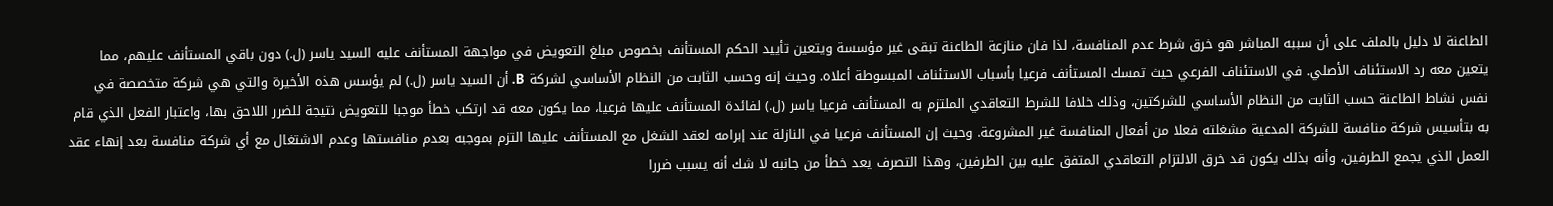الطاعنة لا دليل بالملف على أن سببه المباشر هو خرق شرط عدم المنافسة، لذا فان منازعة الطاعنة تبقى غير مؤسسة ويتعين تأييد الحكم المستأنف بخصوص مبلغ التعويض في مواجهة المستأنف عليه السيد ياسر (ل.) دون باقي المستأنف عليهم، مما يتعين معه رد الاستئناف الأصلي. في الاستئناف الفرعي حيث تمسك المستأنف فرعيا بأسباب الاستئناف المبسوطة أعلاه. وحيث إنه وحسب الثابت من النظام الأساسي لشركة B. أن السيد ياسر (ل.) لم يؤسس هذه الأخيرة والتي هي شركة متخصصة في نفس نشاط الطاعنة حسب الثابت من النظام الأساسي للشركتين، وذلك خلافا للشرط التعاقدي الملتزم به المستأنف فرعيا ياسر (ل.) لفائدة المستأنف عليها فرعيا، مما يكون معه قد ارتكب خطأ موجبا للتعويض نتيجة للضرر اللاحق بها، واعتبار الفعل الذي قام به بتأسيس شركة منافسة للشركة المدعية مشغلته فعلا من أفعال المنافسة غير المشروعة. وحيث إن المستأنف فرعيا في النازلة عند إبرامه لعقد الشغل مع المستأنف عليها التزم بموجبه بعدم منافستها وعدم الاشتغال مع أي شركة منافسة بعد إنهاء عقد العمل الذي يجمع الطرفين، وأنه بذلك يكون قد خرق الالتزام التعاقدي المتفق عليه بين الطرفين، وهذا التصرف يعد خطأ من جانبه لا شك أنه يسبب ضررا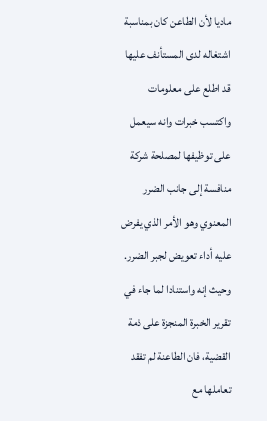ماديا لأن الطاعن كان بمناسبة اشتغاله لدى المستأنف عليها قد اطلع على معلومات واكتسب خبرات وانه سيعمل على توظيفها لمصلحة شركة منافسة إلى جانب الضرر المعنوي وهو الأمر الذي يفرض عليه أداء تعويض لجبر الضرر. وحيث إنه واستنادا لما جاء في تقرير الخبرة المنجزة على ذمة القضية، فان الطاعنة لم تفقد تعاملها مع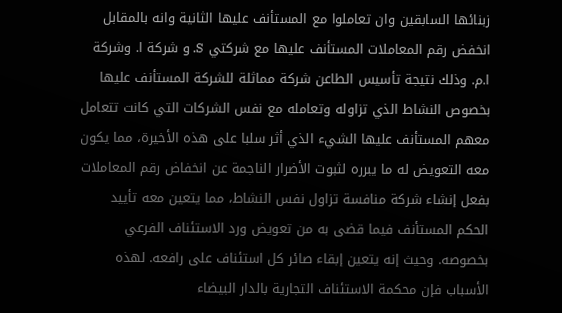زبنائها السابقين وان تعاملوا مع المستأنف عليها الثانية وانه بالمقابل انخفض رقم المعاملات المستأنف عليها مع شركتي S. و شركة ا. وشركة ا.م. وذلك نتيجة تأسيس الطاعن شركة مماثلة للشركة المستأنف عليها بخصوص النشاط الذي تزاوله وتعامله مع نفس الشركات التي كانت تتعامل معهم المستأنف عليها الشيء الذي أثر سلبا على هذه الأخيرة، مما يكون معه التعويض له ما يبرره لثبوت الأضرار الناجمة عن انخفاض رقم المعاملات بفعل إنشاء شركة منافسة تزاول نفس النشاط، مما يتعين معه تأييد الحكم المستأنف فيما قضى به من تعويض ورد الاستئناف الفرعي بخصوصه. وحيث إنه يتعين إبقاء صائر كل استئناف على رافعه. لهذه الأسباب فإن محكمة الاستئناف التجارية بالدار البيضاء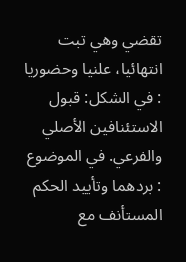تقضي وهي تبت انتهائيا، علنيا وحضوريا : في الشكل: قبول الاستئنافين الأصلي والفرعي. في الموضوع : بردهما وتأييد الحكم المستأنف مع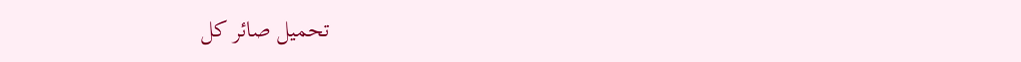تحميل صائر كل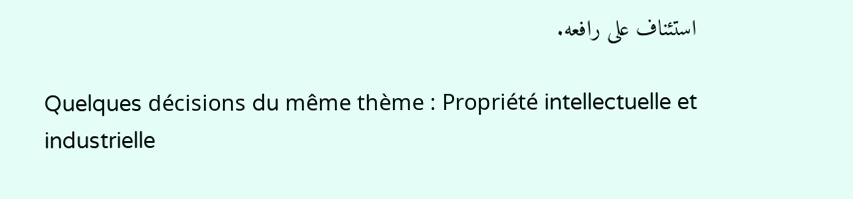استئناف على رافعه.

Quelques décisions du même thème : Propriété intellectuelle et industrielle